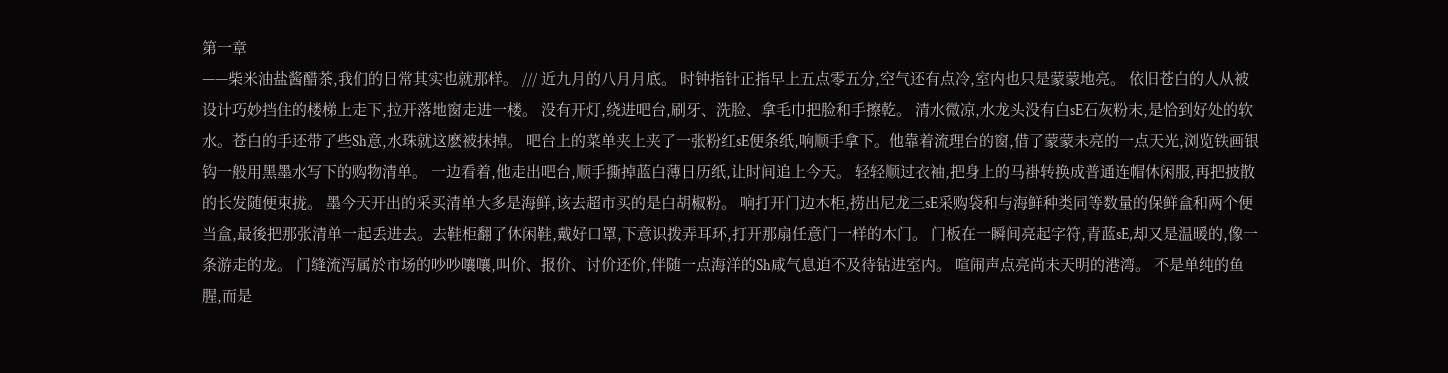第一章
——柴米油盐酱醋茶,我们的日常其实也就那样。 /// 近九月的八月月底。 时钟指针正指早上五点零五分,空气还有点冷,室内也只是蒙蒙地亮。 依旧苍白的人从被设计巧妙挡住的楼梯上走下,拉开落地窗走进一楼。 没有开灯,绕进吧台,刷牙、洗脸、拿毛巾把脸和手擦乾。 清水微凉,水龙头没有白sE石灰粉末,是恰到好处的软水。苍白的手还带了些Sh意,水珠就这麽被抹掉。 吧台上的菜单夹上夹了一张粉红sE便条纸,响顺手拿下。他靠着流理台的窗,借了蒙蒙未亮的一点天光,浏览铁画银钩一般用黑墨水写下的购物清单。 一边看着,他走出吧台,顺手撕掉蓝白薄日历纸,让时间追上今天。 轻轻顺过衣袖,把身上的马褂转换成普通连帽休闲服,再把披散的长发随便束拢。 墨今天开出的采买清单大多是海鲜,该去超市买的是白胡椒粉。 响打开门边木柜,捞出尼龙三sE采购袋和与海鲜种类同等数量的保鲜盒和两个便当盒,最後把那张清单一起丢进去。去鞋柜翻了休闲鞋,戴好口罩,下意识拨弄耳环,打开那扇任意门一样的木门。 门板在一瞬间亮起字符,青蓝sE,却又是温暖的,像一条游走的龙。 门缝流泻属於市场的吵吵嚷嚷,叫价、报价、讨价还价,伴随一点海洋的Sh咸气息迫不及待钻进室内。 喧闹声点亮尚未天明的港湾。 不是单纯的鱼腥,而是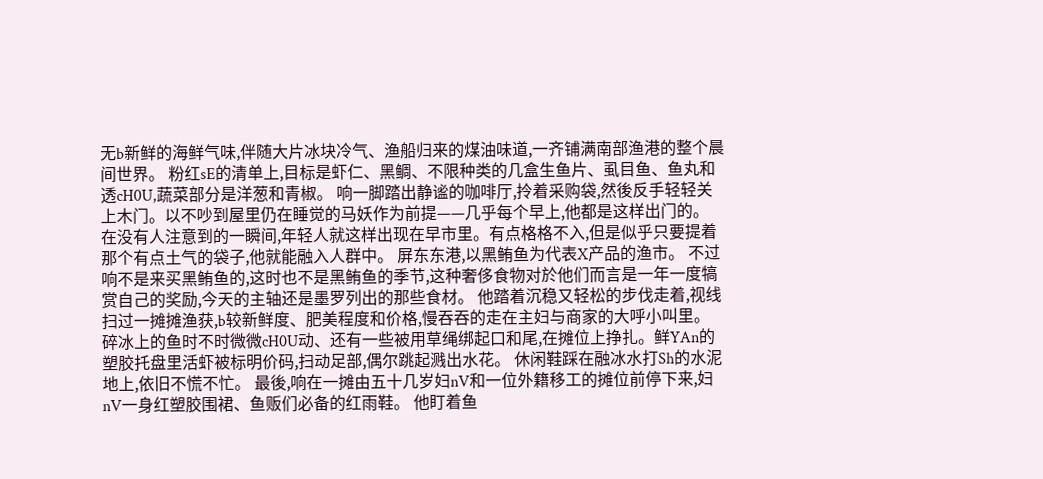无b新鲜的海鲜气味,伴随大片冰块冷气、渔船归来的煤油味道,一齐铺满南部渔港的整个晨间世界。 粉红sE的清单上,目标是虾仁、黑鲷、不限种类的几盒生鱼片、虱目鱼、鱼丸和透cH0U,蔬菜部分是洋葱和青椒。 响一脚踏出静谧的咖啡厅,拎着采购袋,然後反手轻轻关上木门。以不吵到屋里仍在睡觉的马妖作为前提——几乎每个早上,他都是这样出门的。 在没有人注意到的一瞬间,年轻人就这样出现在早市里。有点格格不入,但是似乎只要提着那个有点土气的袋子,他就能融入人群中。 屏东东港,以黑鲔鱼为代表X产品的渔市。 不过响不是来买黑鲔鱼的,这时也不是黑鲔鱼的季节,这种奢侈食物对於他们而言是一年一度犒赏自己的奖励,今天的主轴还是墨罗列出的那些食材。 他踏着沉稳又轻松的步伐走着,视线扫过一摊摊渔获,b较新鲜度、肥美程度和价格,慢吞吞的走在主妇与商家的大呼小叫里。 碎冰上的鱼时不时微微cH0U动、还有一些被用草绳绑起口和尾,在摊位上挣扎。鲜YAn的塑胶托盘里活虾被标明价码,扫动足部,偶尔跳起溅出水花。 休闲鞋踩在融冰水打Sh的水泥地上,依旧不慌不忙。 最後,响在一摊由五十几岁妇nV和一位外籍移工的摊位前停下来,妇nV一身红塑胶围裙、鱼贩们必备的红雨鞋。 他盯着鱼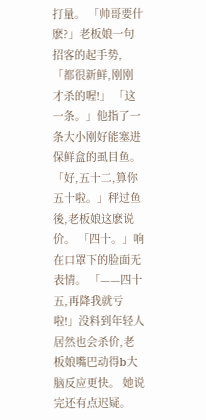打量。 「帅哥要什麽?」老板娘一句招客的起手势,「都很新鲜,刚刚才杀的喔!」 「这一条。」他指了一条大小刚好能塞进保鲜盒的虱目鱼。 「好,五十二,算你五十啦。」秤过鱼後,老板娘这麽说价。 「四十。」响在口罩下的脸面无表情。 「——四十五,再降我就亏啦!」没料到年轻人居然也会杀价,老板娘嘴巴动得b大脑反应更快。 她说完还有点迟疑。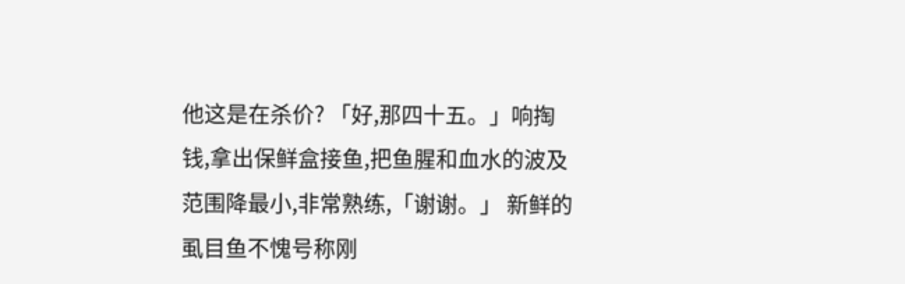他这是在杀价? 「好,那四十五。」响掏钱,拿出保鲜盒接鱼,把鱼腥和血水的波及范围降最小,非常熟练,「谢谢。」 新鲜的虱目鱼不愧号称刚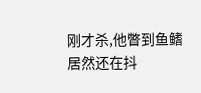刚才杀,他瞥到鱼鳍居然还在抖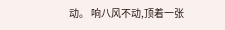动。 响八风不动,顶着一张